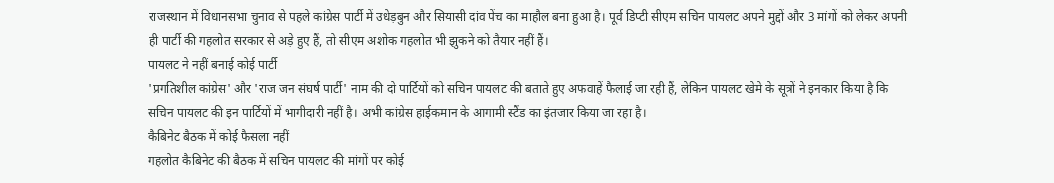राजस्थान में विधानसभा चुनाव से पहले कांग्रेस पार्टी में उधेड़बुन और सियासी दांव पेंच का माहौल बना हुआ है। पूर्व डिप्टी सीएम सचिन पायलट अपने मुद्दों और 3 मांगों को लेकर अपनी ही पार्टी की गहलोत सरकार से अड़े हुए हैं, तो सीएम अशोक गहलोत भी झुकने को तैयार नहीं हैं।
पायलट ने नहीं बनाई कोई पार्टी
'प्रगतिशील कांग्रेस' और 'राज जन संघर्ष पार्टी' नाम की दो पार्टियों को सचिन पायलट की बताते हुए अफवाहें फैलाई जा रही हैं, लेकिन पायलट खेमे के सूत्रों ने इनकार किया है कि सचिन पायलट की इन पार्टियों में भागीदारी नहीं है। अभी कांग्रेस हाईकमान के आगामी स्टैंड का इंतजार किया जा रहा है।
कैबिनेट बैठक में कोई फैसला नहीं
गहलोत कैबिनेट की बैठक में सचिन पायलट की मांगों पर कोई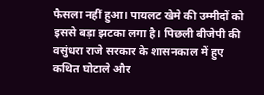फैसला नहीं हुआ। पायलट खेमे की उम्मीदों को इससे बड़ा झटका लगा है। पिछली बीजेपी की वसुंधरा राजे सरकार के शासनकाल में हुए कथित घोटाले और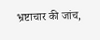भ्रष्टाचार की जांच,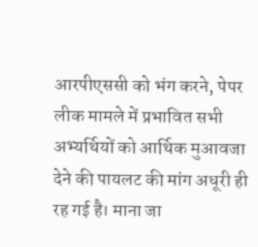आरपीएससी को भंग करने, पेपर लीक मामले में प्रभावित सभी अभ्यर्थियों को आर्थिक मुआवजा देने की पायलट की मांग अधूरी ही रह गई है। माना जा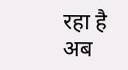रहा है अब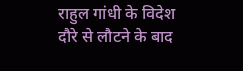राहुल गांधी के विदेश दौरे से लौटने के बाद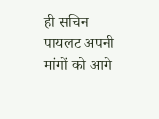ही सचिन पायलट अपनी मांगों को आगे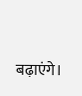बढ़ाएंगे।